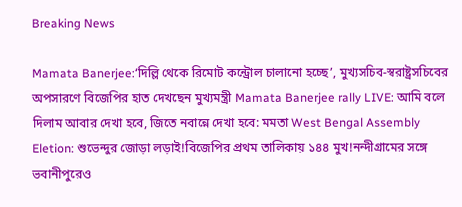Breaking News

Mamata Banerjee:‘দিল্লি থেকে রিমোট কন্ট্রোল চালানো হচ্ছে’, মুখ্যসচিব-স্বরাষ্ট্রসচিবের অপসারণে বিজেপির হাত দেখছেন মুখ্যমন্ত্রী Mamata Banerjee rally LIVE: আমি বলে দিলাম আবার দেখা হবে, জিতে নবান্নে দেখা হবে: মমতা West Bengal Assembly Eletion: শুভেন্দুর জোড়া লড়াই!বিজেপির প্রথম তালিকায় ১৪৪ মুখ!নন্দীগ্রামের সঙ্গে ভবানীপুরেও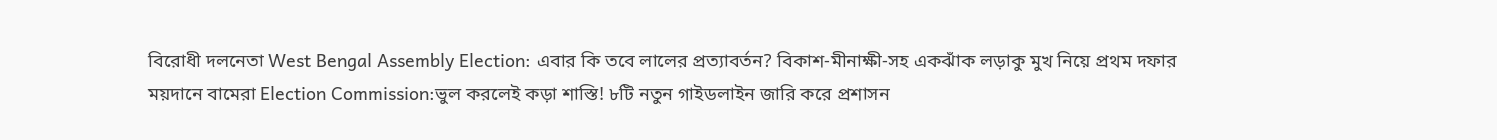বিরোধী দলনেতা West Bengal Assembly Election: এবার কি তবে লালের প্রত্যাবর্তন? বিকাশ-মীনাক্ষী-সহ একঝাঁক লড়াকু মুখ নিয়ে প্রথম দফার ময়দানে বামেরা Election Commission:ভুল করলেই কড়া শাস্তি! ৮টি নতুন গাইডলাইন জারি করে প্রশাসন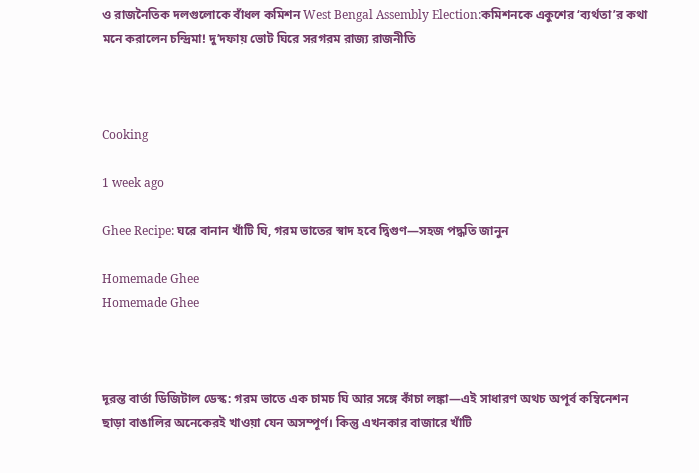ও রাজনৈতিক দলগুলোকে বাঁধল কমিশন West Bengal Assembly Election:কমিশনকে একুশের ‘ব্যর্থতা’র কথা মনে করালেন চন্দ্রিমা! দু’দফায় ভোট ঘিরে সরগরম রাজ্য রাজনীতি



Cooking

1 week ago

Ghee Recipe: ঘরে বানান খাঁটি ঘি, গরম ভাতের স্বাদ হবে দ্বিগুণ—সহজ পদ্ধতি জানুন

Homemade Ghee
Homemade Ghee



দূরন্ত বার্তা ডিজিটাল ডেস্ক: গরম ভাতে এক চামচ ঘি আর সঙ্গে কাঁচা লঙ্কা—এই সাধারণ অথচ অপূর্ব কম্বিনেশন ছাড়া বাঙালির অনেকেরই খাওয়া যেন অসম্পূর্ণ। কিন্তু এখনকার বাজারে খাঁটি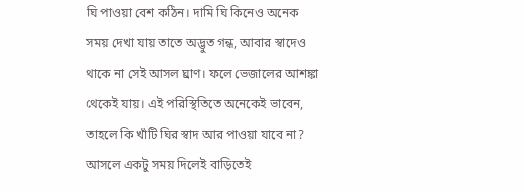ঘি পাওয়া বেশ কঠিন। দামি ঘি কিনেও অনেক সময় দেখা যায় তাতে অদ্ভুত গন্ধ, আবার স্বাদেও থাকে না সেই আসল ঘ্রাণ। ফলে ভেজালের আশঙ্কা থেকেই যায়। এই পরিস্থিতিতে অনেকেই ভাবেন, তাহলে কি খাঁটি ঘির স্বাদ আর পাওয়া যাবে না? আসলে একটু সময় দিলেই বাড়িতেই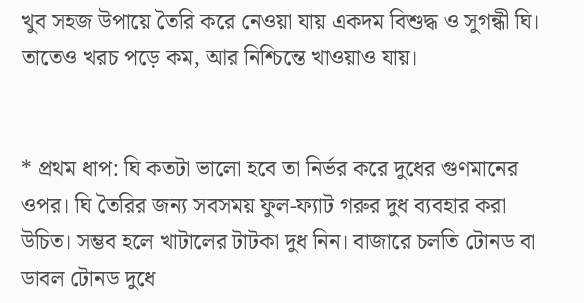খুব সহজ উপায়ে তৈরি করে নেওয়া যায় একদম বিশুদ্ধ ও সুগন্ধী ঘি। তাতেও খরচ পড়ে কম, আর নিশ্চিন্তে খাওয়াও যায়।


* প্রথম ধাপ: ঘি কতটা ভালো হবে তা নির্ভর করে দুধের গুণমানের ওপর। ঘি তৈরির জন্য সবসময় ফুল-ফ্যাট গরুর দুধ ব্যবহার করা উচিত। সম্ভব হলে খাটালের টাটকা দুধ নিন। বাজারে চলতি টোনড বা ডাবল টোনড দুধে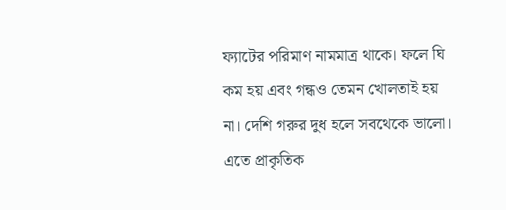ফ্যাটের পরিমাণ নামমাত্র থাকে। ফলে ঘি কম হয় এবং গন্ধও তেমন খোলতাই হয় না। দেশি গরুর দুধ হলে সবথেকে ভালো। এতে প্রাকৃতিক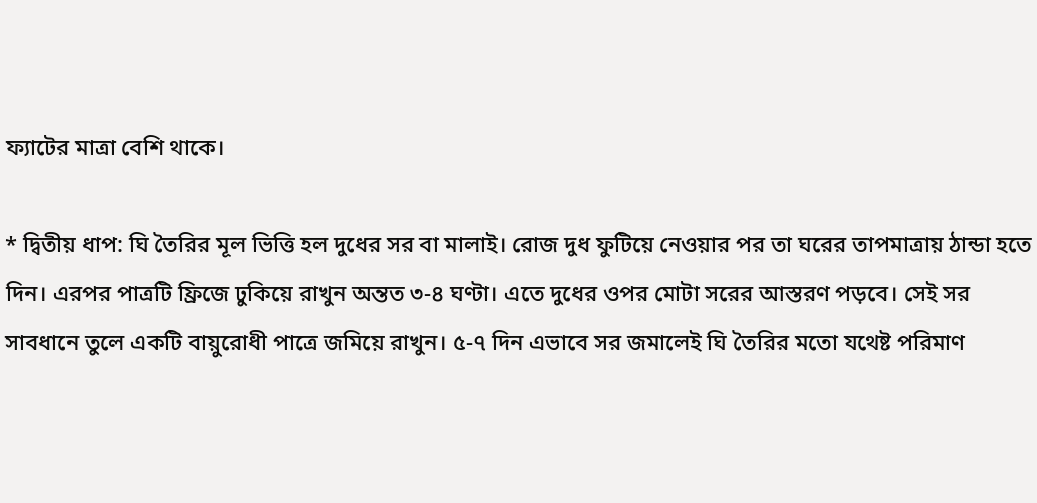ফ্যাটের মাত্রা বেশি থাকে।

* দ্বিতীয় ধাপ: ঘি তৈরির মূল ভিত্তি হল দুধের সর বা মালাই। রোজ দুধ ফুটিয়ে নেওয়ার পর তা ঘরের তাপমাত্রায় ঠান্ডা হতে দিন। এরপর পাত্রটি ফ্রিজে ঢুকিয়ে রাখুন অন্তত ৩-৪ ঘণ্টা। এতে দুধের ওপর মোটা সরের আস্তরণ পড়বে। সেই সর সাবধানে তুলে একটি বায়ুরোধী পাত্রে জমিয়ে রাখুন। ৫-৭ দিন এভাবে সর জমালেই ঘি তৈরির মতো যথেষ্ট পরিমাণ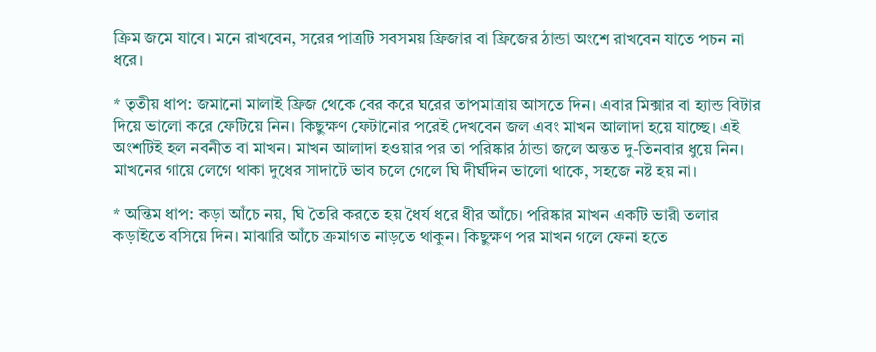ক্রিম জমে যাবে। মনে রাখবেন, সরের পাত্রটি সবসময় ফ্রিজার বা ফ্রিজের ঠান্ডা অংশে রাখবেন যাতে পচন না ধরে।

* তৃতীয় ধাপ: জমানো মালাই ফ্রিজ থেকে বের করে ঘরের তাপমাত্রায় আসতে দিন। এবার মিক্সার বা হ্যান্ড বিটার দিয়ে ভালো করে ফেটিয়ে নিন। কিছুক্ষণ ফেটানোর পরেই দেখবেন জল এবং মাখন আলাদা হয়ে যাচ্ছে। এই অংশটিই হল নবনীত বা মাখন। মাখন আলাদা হওয়ার পর তা পরিষ্কার ঠান্ডা জলে অন্তত দু-তিনবার ধুয়ে নিন। মাখনের গায়ে লেগে থাকা দুধের সাদাটে ভাব চলে গেলে ঘি দীর্ঘদিন ভালো থাকে, সহজে নষ্ট হয় না।

* অন্তিম ধাপ: কড়া আঁচে নয়, ঘি তৈরি করতে হয় ধৈর্য ধরে ধীর আঁচে। পরিষ্কার মাখন একটি ভারী তলার কড়াইতে বসিয়ে দিন। মাঝারি আঁচে ক্রমাগত নাড়তে থাকুন। কিছুক্ষণ পর মাখন গলে ফেনা হতে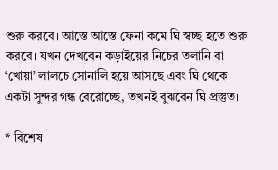শুরু করবে। আস্তে আস্তে ফেনা কমে ঘি স্বচ্ছ হতে শুরু করবে। যখন দেখবেন কড়াইয়ের নিচের তলানি বা ‘খোয়া’ লালচে সোনালি হয়ে আসছে এবং ঘি থেকে একটা সুন্দর গন্ধ বেরোচ্ছে, তখনই বুঝবেন ঘি প্রস্তুত।

* বিশেষ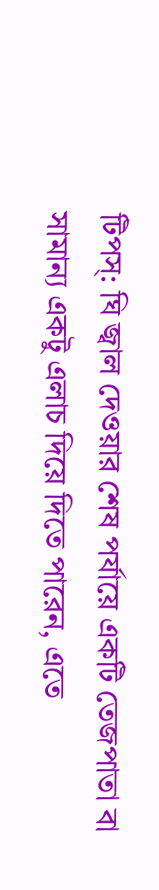টিপস্: ঘি জ্বাল দেওয়ার শেষ পর্যায়ে একটি তেজপাতা বা সামান্য একটু এলাচ দিয়ে দিতে পারেন, এতে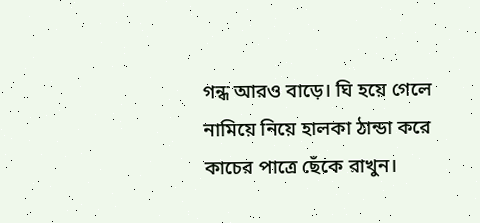গন্ধ আরও বাড়ে। ঘি হয়ে গেলে নামিয়ে নিয়ে হালকা ঠান্ডা করে কাচের পাত্রে ছেঁকে রাখুন।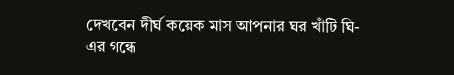দেখবেন দীর্ঘ কয়েক মাস আপনার ঘর খাঁটি ঘি-এর গন্ধে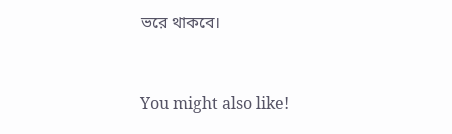ভরে থাকবে।


You might also like!